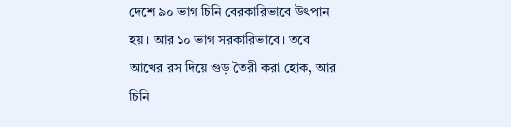দেশে ৯০ ভাগ চিনি বেরকারিভাবে উৎপান হয়। আর ১০ ভাগ সরকারিভাবে। তবে আখের রস দিয়ে গুড় তৈরী করা হোক, আর চিনি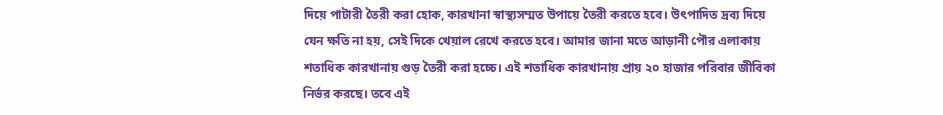দিয়ে পাটারী তৈরী করা হোক, কারখানা স্বাস্থ্যসম্মত উপায়ে তৈরী করতে হবে। উৎপাদিত দ্রব্য দিয়ে যেন ক্ষতি না হয়, সেই দিকে খেয়াল রেখে করতে হবে। আমার জানা মতে আড়ানী পৌর এলাকায় শতাধিক কারখানায় গুড় তৈরী করা হচ্চে। এই শতাধিক কারখানায় প্রায় ২০ হাজার পরিবার জীবিকা নির্ভর করছে। তবে এই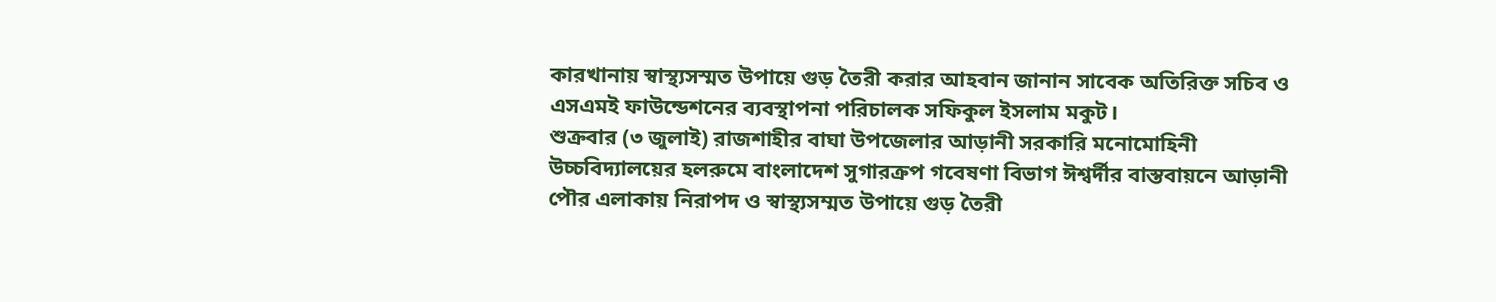কারখানায় স্বাস্থ্যসস্মত উপায়ে গুড় তৈরী করার আহবান জানান সাবেক অতিরিক্ত সচিব ও এসএমই ফাউন্ডেশনের ব্যবস্থাপনা পরিচালক সফিকুল ইসলাম মকুট।
শুক্রবার (৩ জুলাই) রাজশাহীর বাঘা উপজেলার আড়ানী সরকারি মনোমোহিনী উচ্চবিদ্যালয়ের হলরুমে বাংলাদেশ সুগারক্রপ গবেষণা বিভাগ ঈশ্বর্দীর বাস্তবায়নে আড়ানী পৌর এলাকায় নিরাপদ ও স্বাস্থ্যসম্মত উপায়ে গুড় তৈরী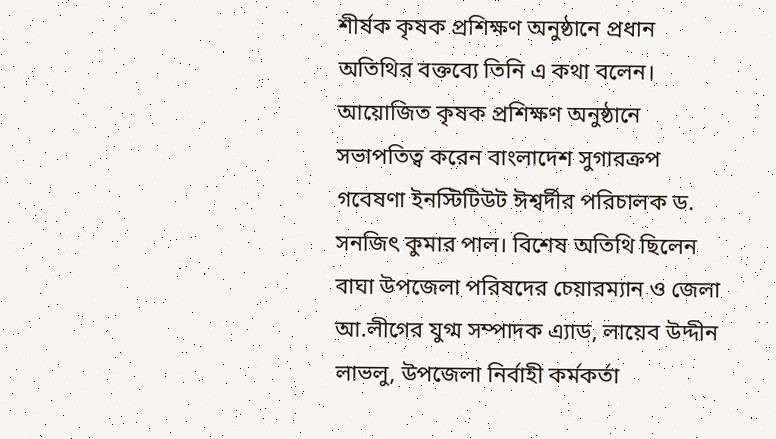শীর্ষক কৃষক প্রশিক্ষণ অনুষ্ঠানে প্রধান অতিথির বক্তব্যে তিনি এ কথা বলেন।
আয়োজিত কৃষক প্রশিক্ষণ অনুষ্ঠানে সভাপতিত্ব করেন বাংলাদেশ সুগারক্রপ গবেষণা ইনস্টিটিউট ঈশ্বর্দীর পরিচালক ড. সনজিৎ কুমার পাল। বিশেষ অতিথি ছিলেন বাঘা উপজেলা পরিষদের চেয়ারম্যান ও জেলা আ.লীগের যুগ্ম সম্পাদক এ্যাড, লায়েব উদ্দীন লাভলু, উপজেলা নির্বাহী কর্মকর্তা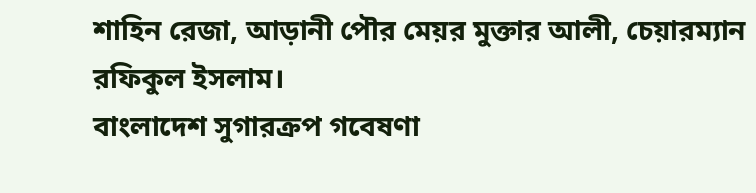শাহিন রেজা, আড়ানী পৌর মেয়র মুক্তার আলী, চেয়ারম্যান রফিকুল ইসলাম।
বাংলাদেশ সুগারক্রপ গবেষণা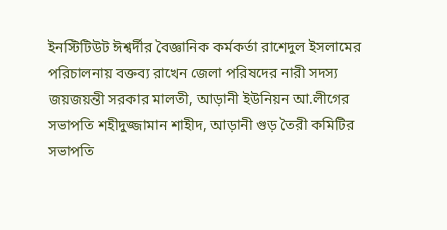ইনস্টিটিউট ঈশ্বর্দীর বৈজ্ঞানিক কর্মকর্তা রাশেদুল ইসলামের পরিচালনায় বক্তব্য রাখেন জেলা পরিষদের নারী সদস্য জয়জয়ন্তী সরকার মালতী, আড়ানী ইউনিয়ন আ.লীগের সভাপতি শহীদুজ্জামান শাহীদ, আড়ানী গুড় তৈরী কমিটির সভাপতি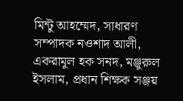মিন্টু আহম্মেদ, সাধারণ সম্পাদক নওশাদ আলী, একরামুল হক সনদ, মঞ্জুরুল ইসলাম, প্রধান শিক্ষক সঞ্জয়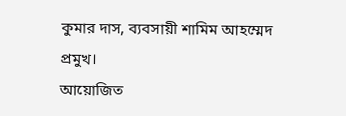কুমার দাস, ব্যবসায়ী শামিম আহম্মেদ প্রমুখ।
আয়োজিত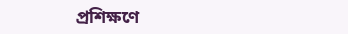প্রশিক্ষণে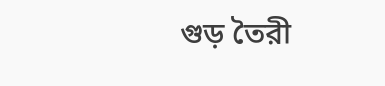গুড় তৈরী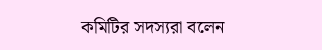কমিটির সদস্যরা বলেন